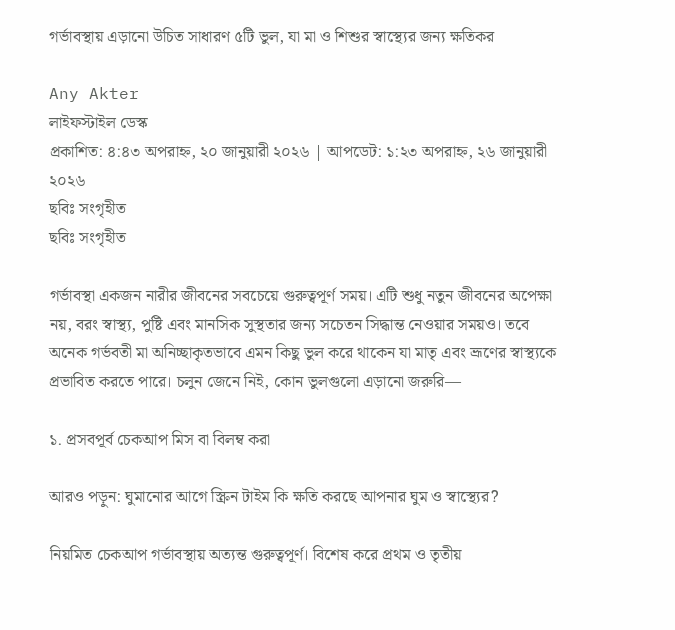গর্ভাবস্থায় এড়ানো উচিত সাধারণ ৫টি ভুল, যা মা ও শিশুর স্বাস্থ্যের জন্য ক্ষতিকর

Any Akter
লাইফস্টাইল ডেস্ক
প্রকাশিত: ৪:৪৩ অপরাহ্ন, ২০ জানুয়ারী ২০২৬ | আপডেট: ১:২৩ অপরাহ্ন, ২৬ জানুয়ারী ২০২৬
ছবিঃ সংগৃহীত
ছবিঃ সংগৃহীত

গর্ভাবস্থা একজন নারীর জীবনের সবচেয়ে গুরুত্বপূর্ণ সময়। এটি শুধু নতুন জীবনের অপেক্ষা নয়, বরং স্বাস্থ্য, পুষ্টি এবং মানসিক সুস্থতার জন্য সচেতন সিদ্ধান্ত নেওয়ার সময়ও। তবে অনেক গর্ভবতী মা অনিচ্ছাকৃতভাবে এমন কিছু ভুল করে থাকেন যা মাতৃ এবং ভ্রূণের স্বাস্থ্যকে প্রভাবিত করতে পারে। চলুন জেনে নিই, কোন ভুলগুলো এড়ানো জরুরি—

১. প্রসবপূর্ব চেকআপ মিস বা বিলম্ব করা

আরও পড়ুন: ঘুমানোর আগে স্ক্রিন টাইম কি ক্ষতি করছে আপনার ঘুম ও স্বাস্থ্যের?

নিয়মিত চেকআপ গর্ভাবস্থায় অত্যন্ত গুরুত্বপূর্ণ। বিশেষ করে প্রথম ও তৃতীয়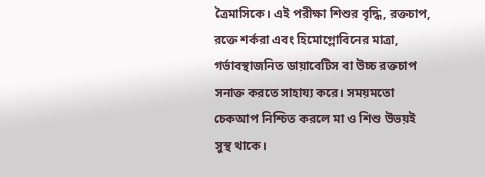ত্রৈমাসিকে। এই পরীক্ষা শিশুর বৃদ্ধি, রক্তচাপ, রক্তে শর্করা এবং হিমোগ্লোবিনের মাত্রা, গর্ভাবস্থাজনিত ডায়াবেটিস বা উচ্চ রক্তচাপ সনাক্ত করতে সাহায্য করে। সময়মতো চেকআপ নিশ্চিত করলে মা ও শিশু উভয়ই সুস্থ থাকে।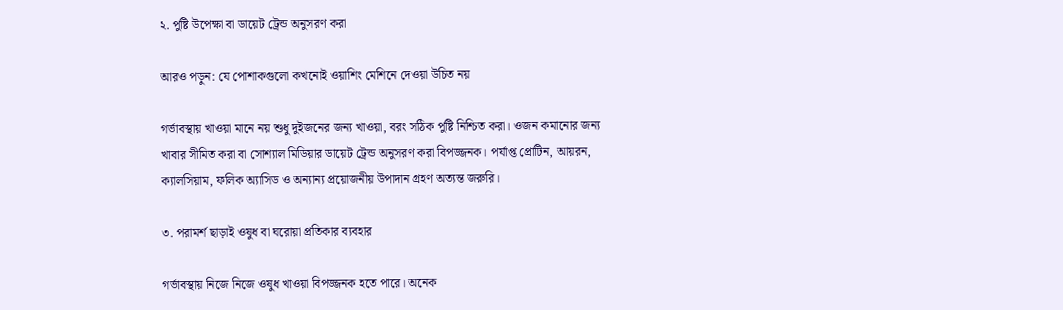২. পুষ্টি উপেক্ষা বা ডায়েট ট্রেন্ড অনুসরণ করা

আরও পড়ুন: যে পোশাকগুলো কখনোই ওয়াশিং মেশিনে দেওয়া উচিত নয়

গর্ভাবস্থায় খাওয়া মানে নয় শুধু দুইজনের জন্য খাওয়া, বরং সঠিক পুষ্টি নিশ্চিত করা। ওজন কমানোর জন্য খাবার সীমিত করা বা সোশ্যাল মিডিয়ার ডায়েট ট্রেন্ড অনুসরণ করা বিপজ্জনক। পর্যাপ্ত প্রোটিন, আয়রন, ক্যালসিয়াম, ফলিক অ্যাসিড ও অন্যান্য প্রয়োজনীয় উপাদান গ্রহণ অত্যন্ত জরুরি।

৩. পরামর্শ ছাড়াই ওষুধ বা ঘরোয়া প্রতিকার ব্যবহার

গর্ভাবস্থায় নিজে নিজে ওষুধ খাওয়া বিপজ্জনক হতে পারে। অনেক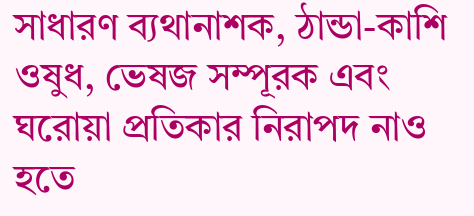সাধারণ ব্যথানাশক, ঠান্ডা-কাশি ওষুধ, ভেষজ সম্পূরক এবং ঘরোয়া প্রতিকার নিরাপদ নাও হতে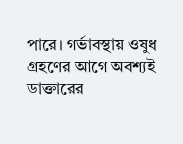পারে। গর্ভাবস্থায় ওষুধ গ্রহণের আগে অবশ্যই ডাক্তারের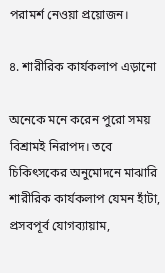পরামর্শ নেওয়া প্রয়োজন।

৪. শারীরিক কার্যকলাপ এড়ানো

অনেকে মনে করেন পুরো সময় বিশ্রামই নিরাপদ। তবে চিকিৎসকের অনুমোদনে মাঝারি শারীরিক কার্যকলাপ যেমন হাঁটা, প্রসবপূর্ব যোগব্যায়াম,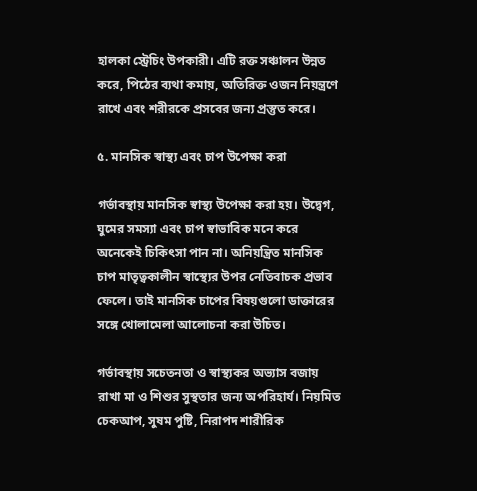হালকা স্ট্রেচিং উপকারী। এটি রক্ত সঞ্চালন উন্নত করে, পিঠের ব্যথা কমায়, অতিরিক্ত ওজন নিয়ন্ত্রণে রাখে এবং শরীরকে প্রসবের জন্য প্রস্তুত করে।

৫. মানসিক স্বাস্থ্য এবং চাপ উপেক্ষা করা

গর্ভাবস্থায় মানসিক স্বাস্থ্য উপেক্ষা করা হয়। উদ্বেগ, ঘুমের সমস্যা এবং চাপ স্বাভাবিক মনে করে অনেকেই চিকিৎসা পান না। অনিয়ন্ত্রিত মানসিক চাপ মাতৃত্বকালীন স্বাস্থ্যের উপর নেতিবাচক প্রভাব ফেলে। তাই মানসিক চাপের বিষয়গুলো ডাক্তারের সঙ্গে খোলামেলা আলোচনা করা উচিত।

গর্ভাবস্থায় সচেতনতা ও স্বাস্থ্যকর অভ্যাস বজায় রাখা মা ও শিশুর সুস্থতার জন্য অপরিহার্য। নিয়মিত চেকআপ, সুষম পুষ্টি, নিরাপদ শারীরিক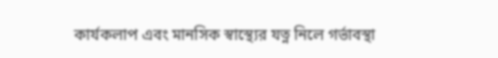কার্যকলাপ এবং মানসিক স্বাস্থ্যের যত্ন নিলে গর্ভাবস্থা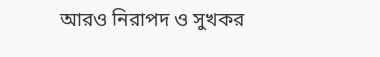আরও নিরাপদ ও সুখকর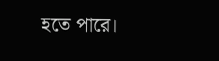হতে পারে।